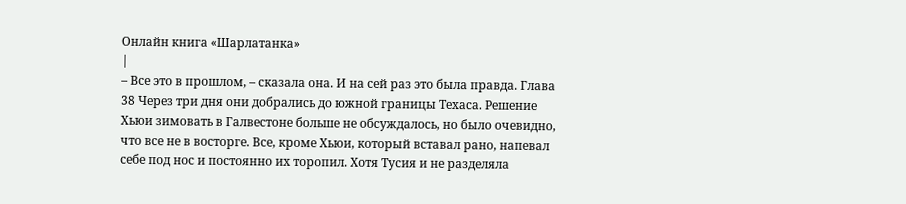Онлайн книга «Шарлатанка»
|
– Все это в прошлом, – сказала она. И на сей раз это была правда. Глава 38 Через три дня они добрались до южной границы Техаса. Решение Хьюи зимовать в Галвестоне больше не обсуждалось, но было очевидно, что все не в восторге. Все, кроме Хьюи, который вставал рано, напевал себе под нос и постоянно их торопил. Хотя Тусия и не разделяла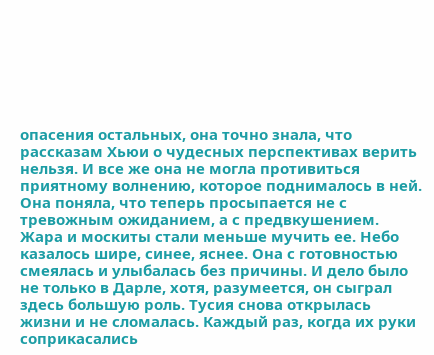опасения остальных, она точно знала, что рассказам Хьюи о чудесных перспективах верить нельзя. И все же она не могла противиться приятному волнению, которое поднималось в ней. Она поняла, что теперь просыпается не с тревожным ожиданием, а с предвкушением. Жара и москиты стали меньше мучить ее. Небо казалось шире, синее, яснее. Она с готовностью смеялась и улыбалась без причины. И дело было не только в Дарле, хотя, разумеется, он сыграл здесь большую роль. Тусия снова открылась жизни и не сломалась. Каждый раз, когда их руки соприкасались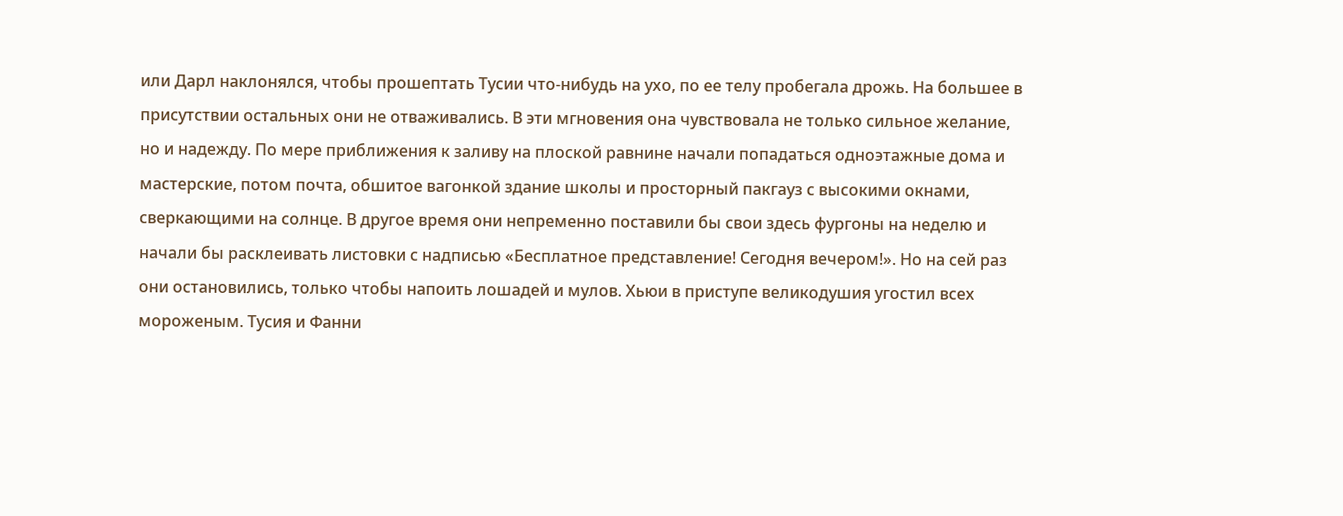или Дарл наклонялся, чтобы прошептать Тусии что-нибудь на ухо, по ее телу пробегала дрожь. На большее в присутствии остальных они не отваживались. В эти мгновения она чувствовала не только сильное желание, но и надежду. По мере приближения к заливу на плоской равнине начали попадаться одноэтажные дома и мастерские, потом почта, обшитое вагонкой здание школы и просторный пакгауз с высокими окнами, сверкающими на солнце. В другое время они непременно поставили бы свои здесь фургоны на неделю и начали бы расклеивать листовки с надписью «Бесплатное представление! Сегодня вечером!». Но на сей раз они остановились, только чтобы напоить лошадей и мулов. Хьюи в приступе великодушия угостил всех мороженым. Тусия и Фанни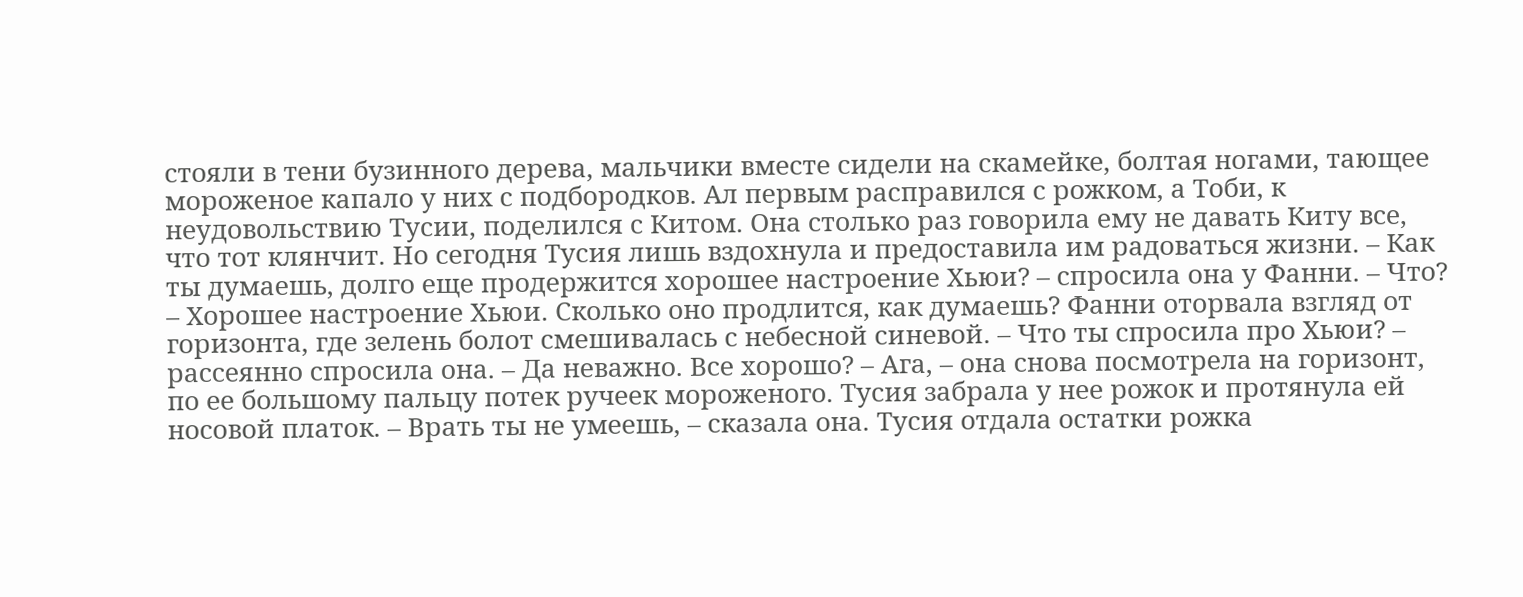стояли в тени бузинного дерева, мальчики вместе сидели на скамейке, болтая ногами, тающее мороженое капало у них с подбородков. Ал первым расправился с рожком, а Тоби, к неудовольствию Тусии, поделился с Китом. Она столько раз говорила ему не давать Киту все, что тот клянчит. Но сегодня Тусия лишь вздохнула и предоставила им радоваться жизни. – Как ты думаешь, долго еще продержится хорошее настроение Хьюи? – спросила она у Фанни. – Что? – Хорошее настроение Хьюи. Сколько оно продлится, как думаешь? Фанни оторвала взгляд от горизонта, где зелень болот смешивалась с небесной синевой. – Что ты спросила про Хьюи? – рассеянно спросила она. – Да неважно. Все хорошо? – Ага, – она снова посмотрела на горизонт, по ее большому пальцу потек ручеек мороженого. Тусия забрала у нее рожок и протянула ей носовой платок. – Врать ты не умеешь, – сказала она. Тусия отдала остатки рожка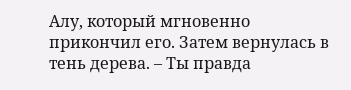Алу, который мгновенно прикончил его. Затем вернулась в тень дерева. – Ты правда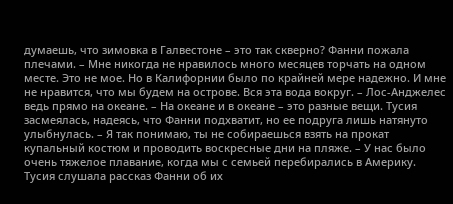думаешь, что зимовка в Галвестоне – это так скверно? Фанни пожала плечами. – Мне никогда не нравилось много месяцев торчать на одном месте. Это не мое. Но в Калифорнии было по крайней мере надежно. И мне не нравится, что мы будем на острове. Вся эта вода вокруг. – Лос-Анджелес ведь прямо на океане. – На океане и в океане – это разные вещи. Тусия засмеялась, надеясь, что Фанни подхватит, но ее подруга лишь натянуто улыбнулась. – Я так понимаю, ты не собираешься взять на прокат купальный костюм и проводить воскресные дни на пляже. – У нас было очень тяжелое плавание, когда мы с семьей перебирались в Америку. Тусия слушала рассказ Фанни об их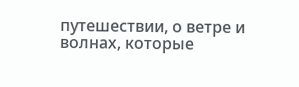путешествии, о ветре и волнах, которые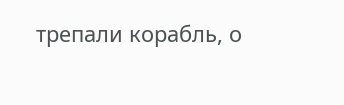трепали корабль, о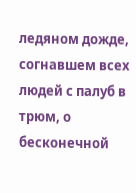ледяном дожде, согнавшем всех людей с палуб в трюм, о бесконечной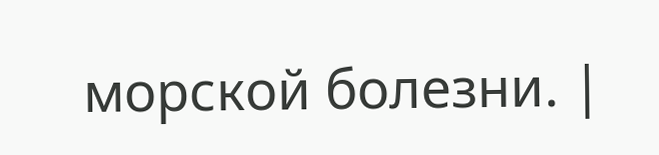морской болезни. |